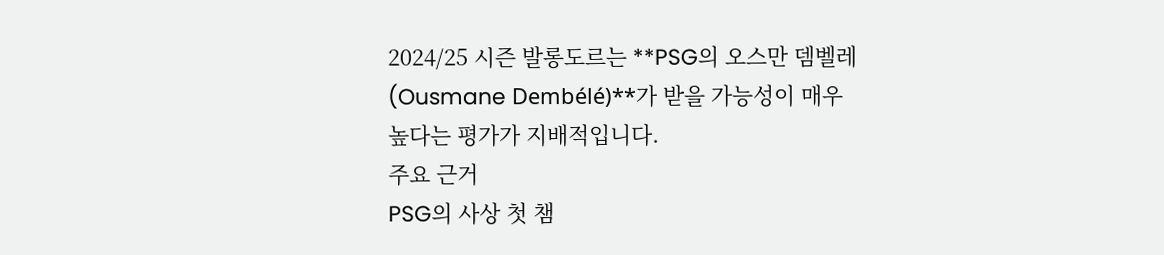2024/25 시즌 발롱도르는 **PSG의 오스만 뎀벨레(Ousmane Dembélé)**가 받을 가능성이 매우 높다는 평가가 지배적입니다.
주요 근거
PSG의 사상 첫 챔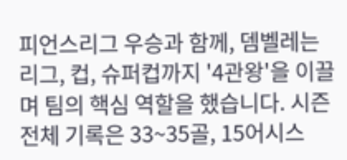피언스리그 우승과 함께, 뎀벨레는 리그, 컵, 슈퍼컵까지 '4관왕'을 이끌며 팀의 핵심 역할을 했습니다. 시즌 전체 기록은 33~35골, 15어시스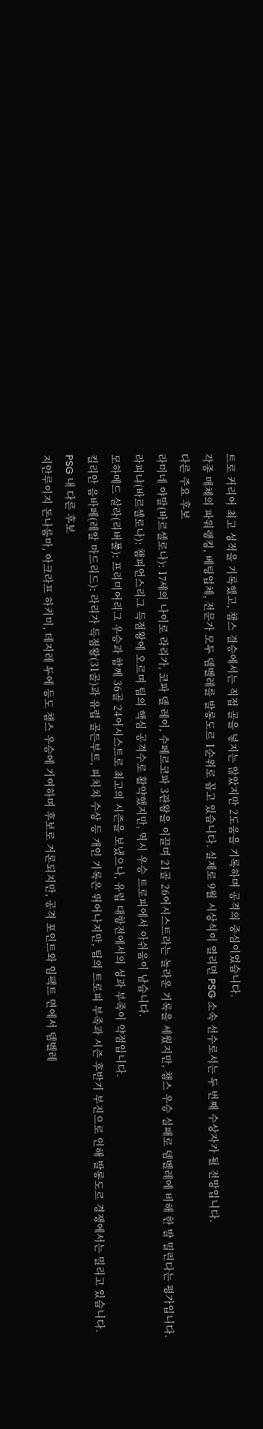트로 커리어 최고 성적을 기록했고, 챔스 결승에서는 직접 골을 넣지는 않았지만 2도움을 기록하며 공격의 중심이었습니다.
각종 매체의 파워랭킹, 베팅업체, 전문가 모두 뎀벨레를 발롱도르 1순위로 꼽고 있습니다. 실제로 9월 시상식이 열리면 PSG 소속 선수로서는 두 번째 수상자가 될 전망입니다.
다른 주요 후보
라미네 야말(바르셀로나): 17세의 나이로 라리가, 코파 델 레이, 수페르코파 3관왕을 이끌며 21골 26어시스트라는 놀라운 기록을 세웠지만, 챔스 우승 실패로 뎀벨레에 비해 한 발 밀린다는 평가입니다.
라피냐(바르셀로나): 챔피언스리그 득점왕에 오르며 팀의 핵심 공격수로 활약했지만, 역시 우승 트로피에서 아쉬움이 남습니다.
모하메드 살라(리버풀): 프리미어리그 우승과 함께 36골 24어시스트로 최고의 시즌을 보냈으나, 유럽 대항전에서의 성과 부족이 약점입니다.
킬리안 음바페(레알 마드리드): 라리가 득점왕(31골)과 유럽 골든부트, 피치치 수상 등 개인 기록은 뛰어나지만, 팀의 트로피 부족과 시즌 후반기 부진으로 인해 발롱도르 경쟁에서는 밀리고 있습니다.
PSG 내 다른 후보
지안루이지 돈나룸마, 아크라프 하키미, 데지레 두에 등도 챔스 우승에 기여하며 후보로 거론되지만, 공격 포인트와 임팩트 면에서 뎀벨레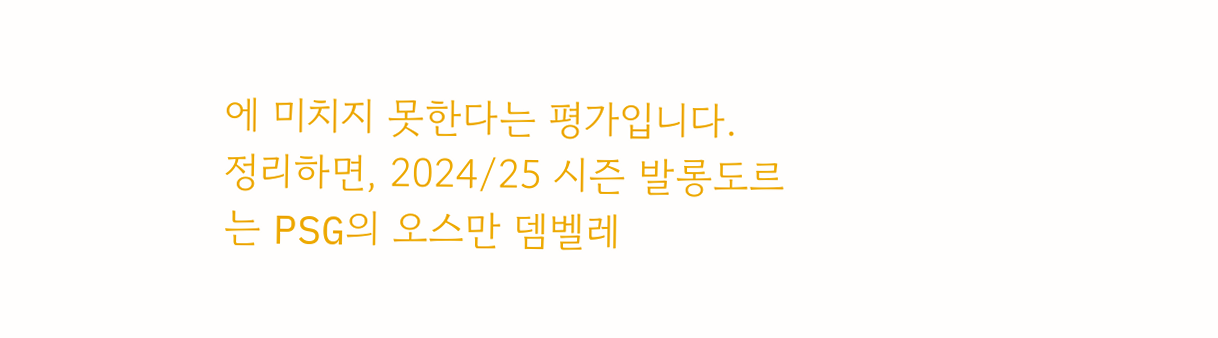에 미치지 못한다는 평가입니다.
정리하면, 2024/25 시즌 발롱도르는 PSG의 오스만 뎀벨레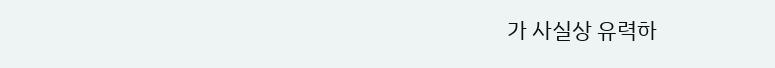가 사실상 유력하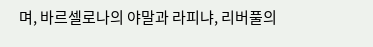며, 바르셀로나의 야말과 라피냐, 리버풀의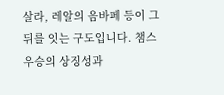살라, 레알의 음바페 등이 그 뒤를 잇는 구도입니다. 챔스 우승의 상징성과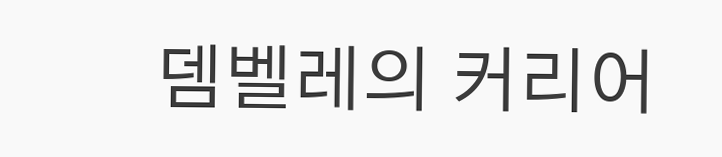뎀벨레의 커리어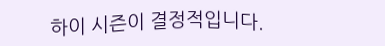하이 시즌이 결정적입니다.